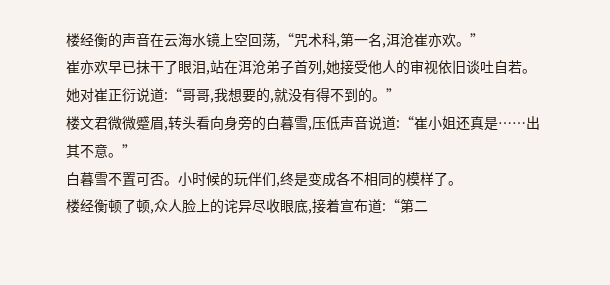楼经衡的声音在云海水镜上空回荡,“咒术科,第一名,洱沧崔亦欢。”
崔亦欢早已抹干了眼泪,站在洱沧弟子首列,她接受他人的审视依旧谈吐自若。
她对崔正衍说道:“哥哥,我想要的,就没有得不到的。”
楼文君微微蹙眉,转头看向身旁的白暮雪,压低声音说道:“崔小姐还真是……出其不意。”
白暮雪不置可否。小时候的玩伴们,终是变成各不相同的模样了。
楼经衡顿了顿,众人脸上的诧异尽收眼底,接着宣布道:“第二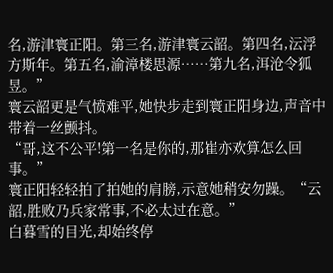名,游津寰正阳。第三名,游津寰云韶。第四名,沄浮方斯年。第五名,渝漳楼思源……第九名,洱沧令狐昱。”
寰云韶更是气愤难平,她快步走到寰正阳身边,声音中带着一丝颤抖。
“哥,这不公平!第一名是你的,那崔亦欢算怎么回事。”
寰正阳轻轻拍了拍她的肩膀,示意她稍安勿躁。“云韶,胜败乃兵家常事,不必太过在意。”
白暮雪的目光,却始终停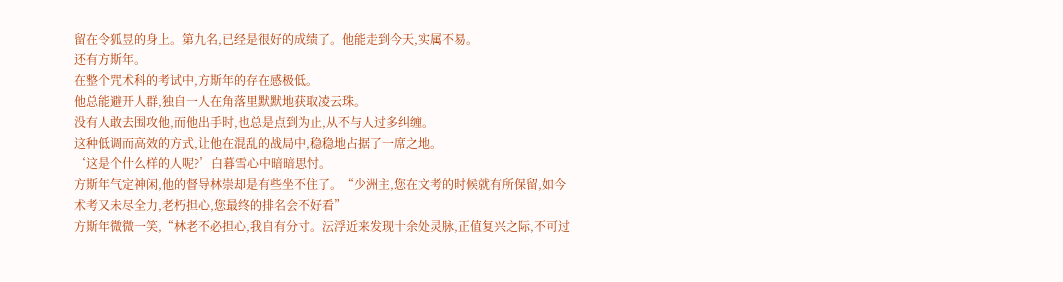留在令狐昱的身上。第九名,已经是很好的成绩了。他能走到今天,实属不易。
还有方斯年。
在整个咒术科的考试中,方斯年的存在感极低。
他总能避开人群,独自一人在角落里默默地获取凌云珠。
没有人敢去围攻他,而他出手时,也总是点到为止,从不与人过多纠缠。
这种低调而高效的方式,让他在混乱的战局中,稳稳地占据了一席之地。
‘这是个什么样的人呢?’白暮雪心中暗暗思忖。
方斯年气定神闲,他的督导林崇却是有些坐不住了。“少洲主,您在文考的时候就有所保留,如今术考又未尽全力,老朽担心,您最终的排名会不好看”
方斯年微微一笑,“林老不必担心,我自有分寸。沄浮近来发现十余处灵脉,正值复兴之际,不可过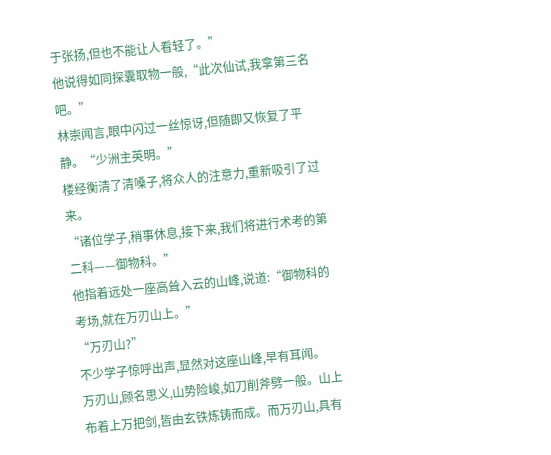于张扬,但也不能让人看轻了。”
他说得如同探囊取物一般,“此次仙试,我拿第三名吧。”
林崇闻言,眼中闪过一丝惊讶,但随即又恢复了平静。“少洲主英明。”
楼经衡清了清嗓子,将众人的注意力,重新吸引了过来。
“诸位学子,稍事休息,接下来,我们将进行术考的第二科——御物科。”
他指着远处一座高耸入云的山峰,说道:“御物科的考场,就在万刃山上。”
“万刃山?”
不少学子惊呼出声,显然对这座山峰,早有耳闻。
万刃山,顾名思义,山势险峻,如刀削斧劈一般。山上布着上万把剑,皆由玄铁炼铸而成。而万刃山,具有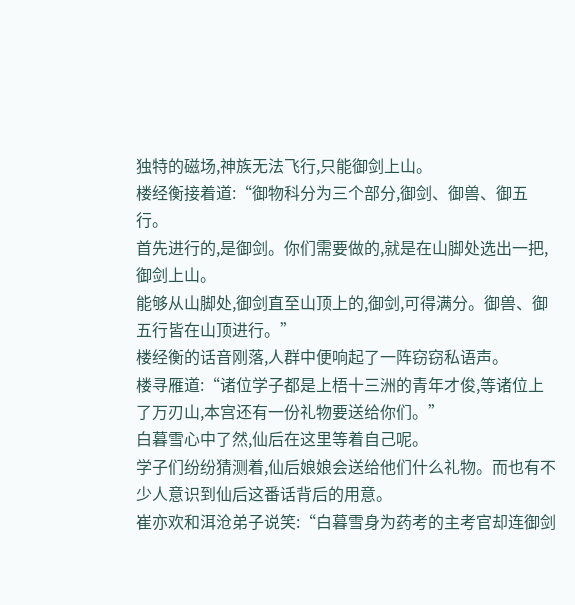独特的磁场,神族无法飞行,只能御剑上山。
楼经衡接着道:“御物科分为三个部分,御剑、御兽、御五行。
首先进行的,是御剑。你们需要做的,就是在山脚处选出一把,御剑上山。
能够从山脚处,御剑直至山顶上的,御剑,可得满分。御兽、御五行皆在山顶进行。”
楼经衡的话音刚落,人群中便响起了一阵窃窃私语声。
楼寻雁道:“诸位学子都是上梧十三洲的青年才俊,等诸位上了万刃山,本宫还有一份礼物要送给你们。”
白暮雪心中了然,仙后在这里等着自己呢。
学子们纷纷猜测着,仙后娘娘会送给他们什么礼物。而也有不少人意识到仙后这番话背后的用意。
崔亦欢和洱沧弟子说笑:“白暮雪身为药考的主考官却连御剑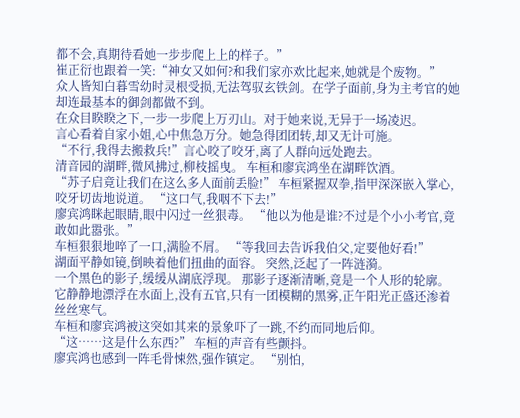都不会,真期待看她一步步爬上上的样子。”
崔正衍也跟着一笑:“神女又如何?和我们家亦欢比起来,她就是个废物。”
众人皆知白暮雪幼时灵根受损,无法驾驭玄铁剑。在学子面前,身为主考官的她却连最基本的御剑都做不到。
在众目睽睽之下,一步一步爬上万刃山。对于她来说,无异于一场凌迟。
言心看着自家小姐,心中焦急万分。她急得团团转,却又无计可施。
“不行,我得去搬救兵!”言心咬了咬牙,离了人群向远处跑去。
清音园的湖畔,微风拂过,柳枝摇曳。 车桓和廖宾鸿坐在湖畔饮酒。
“苏子启竟让我们在这么多人面前丢脸!” 车桓紧握双拳,指甲深深嵌入掌心,咬牙切齿地说道。 “这口气,我咽不下去!”
廖宾鸿眯起眼睛,眼中闪过一丝狠毒。 “他以为他是谁?不过是个小小考官,竟敢如此嚣张。”
车桓狠狠地啐了一口,满脸不屑。 “等我回去告诉我伯父,定要他好看!”
湖面平静如镜,倒映着他们扭曲的面容。 突然,泛起了一阵涟漪。
一个黑色的影子,缓缓从湖底浮现。 那影子逐渐清晰,竟是一个人形的轮廓。 它静静地漂浮在水面上,没有五官,只有一团模糊的黑雾,正午阳光正盛还渗着丝丝寒气。
车桓和廖宾鸿被这突如其来的景象吓了一跳,不约而同地后仰。
“这……这是什么东西?” 车桓的声音有些颤抖。
廖宾鸿也感到一阵毛骨悚然,强作镇定。 “别怕,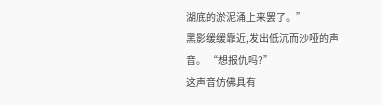湖底的淤泥涌上来罢了。”
黑影缓缓靠近,发出低沉而沙哑的声音。 “想报仇吗?”
这声音仿佛具有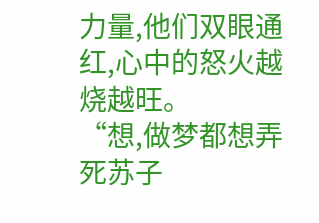力量,他们双眼通红,心中的怒火越烧越旺。
“想,做梦都想弄死苏子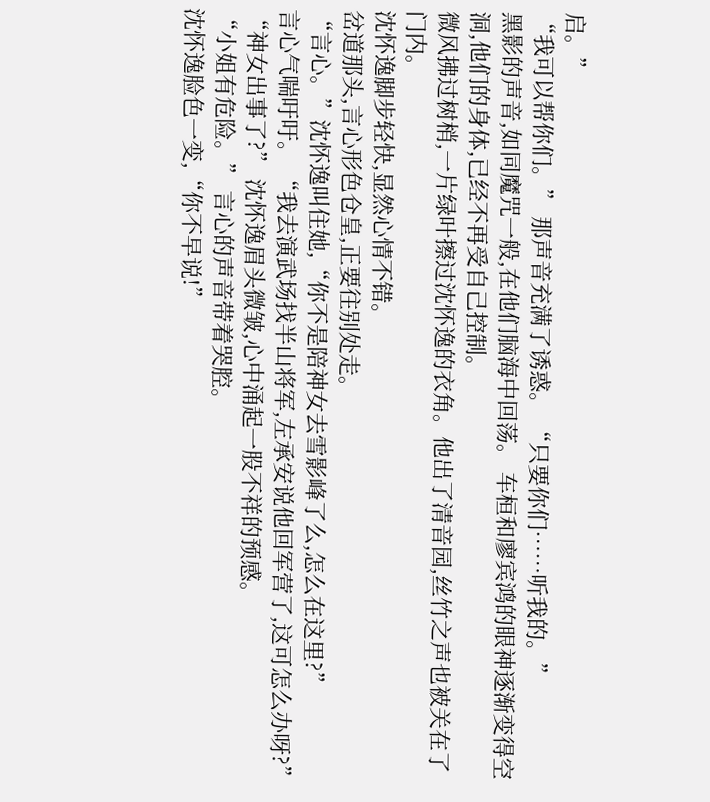启。”
“我可以帮你们。” 那声音充满了诱惑。 “只要你们……听我的。”
黑影的声音,如同魔咒一般,在他们脑海中回荡。 车桓和廖宾鸿的眼神逐渐变得空洞,他们的身体,已经不再受自己控制。
微风拂过树梢,一片绿叶擦过沈怀逸的衣角。他出了清音园,丝竹之声也被关在了门内。
沈怀逸脚步轻快,显然心情不错。
岔道那头,言心形色仓皇,正要往别处走。
“言心。”沈怀逸叫住她,“你不是陪神女去雪影峰了么,怎么在这里?”
言心气喘吁吁。 “我去演武场找半山将军,左承安说他回军营了,这可怎么办呀?”
“神女出事了?” 沈怀逸眉头微皱,心中涌起一股不祥的预感。
“小姐有危险。” 言心的声音带着哭腔。
沈怀逸脸色一变,“你不早说!”